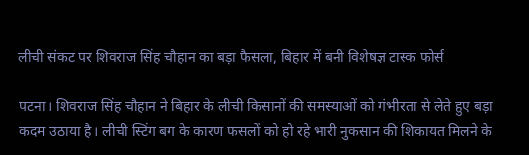लीची संकट पर शिवराज सिंह चौहान का बड़ा फैसला, बिहार में बनी विशेषज्ञ टास्क फोर्स

पटना। शिवराज सिंह चौहान ने बिहार के लीची किसानों की समस्याओं को गंभीरता से लेते हुए बड़ा कदम उठाया है। लीची स्टिंग बग के कारण फसलों को हो रहे भारी नुकसान की शिकायत मिलने के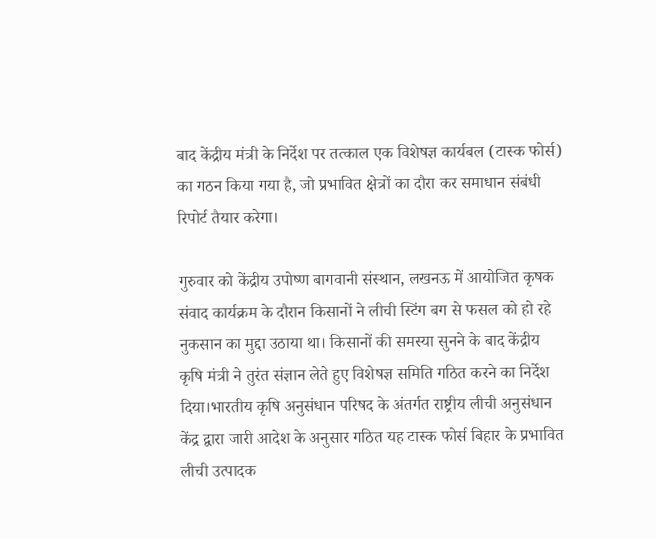बाद केंद्रीय मंत्री के निर्देश पर तत्काल एक विशेषज्ञ कार्यबल (टास्क फोर्स) का गठन किया गया है, जो प्रभावित क्षेत्रों का दौरा कर समाधान संबंधी रिपोर्ट तैयार करेगा।

गुरुवार को केंद्रीय उपोष्ण बागवानी संस्थान, लखनऊ में आयोजित कृषक संवाद कार्यक्रम के दौरान किसानों ने लीची स्टिंग बग से फसल को हो रहे नुकसान का मुद्दा उठाया था। किसानों की समस्या सुनने के बाद केंद्रीय कृषि मंत्री ने तुरंत संज्ञान लेते हुए विशेषज्ञ समिति गठित करने का निर्देश दिया।भारतीय कृषि अनुसंधान परिषद के अंतर्गत राष्ट्रीय लीची अनुसंधान केंद्र द्वारा जारी आदेश के अनुसार गठित यह टास्क फोर्स बिहार के प्रभावित लीची उत्पादक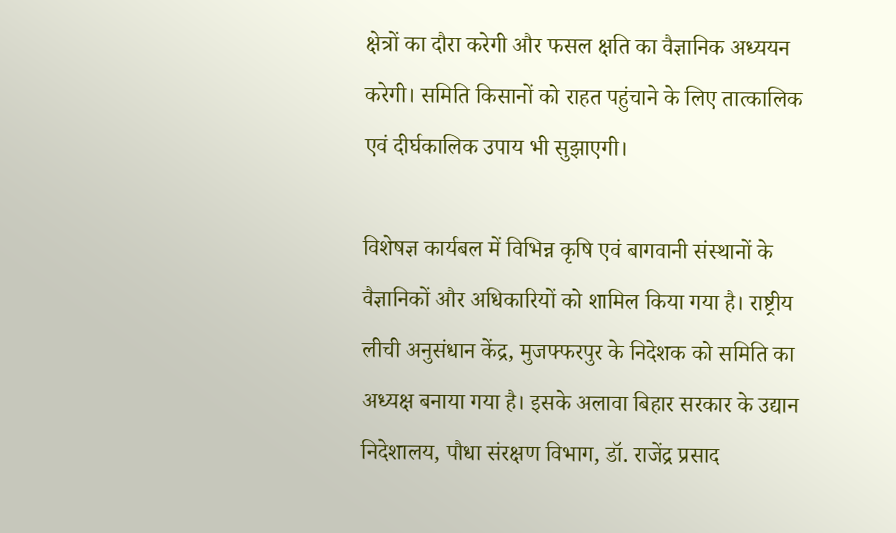क्षेत्रों का दौरा करेगी और फसल क्षति का वैज्ञानिक अध्ययन करेगी। समिति किसानों को राहत पहुंचाने के लिए तात्कालिक एवं दीर्घकालिक उपाय भी सुझाएगी।

विशेषज्ञ कार्यबल में विभिन्न कृषि एवं बागवानी संस्थानों के वैज्ञानिकों और अधिकारियों को शामिल किया गया है। राष्ट्रीय लीची अनुसंधान केंद्र, मुजफ्फरपुर के निदेशक को समिति का अध्यक्ष बनाया गया है। इसके अलावा बिहार सरकार के उद्यान निदेशालय, पौधा संरक्षण विभाग, डॉ. राजेंद्र प्रसाद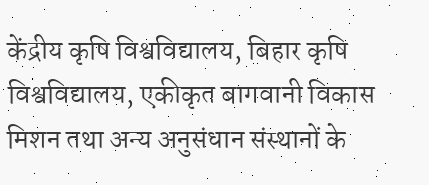केंद्रीय कृषि विश्वविद्यालय, बिहार कृषि विश्वविद्यालय, एकीकृत बागवानी विकास मिशन तथा अन्य अनुसंधान संस्थानों के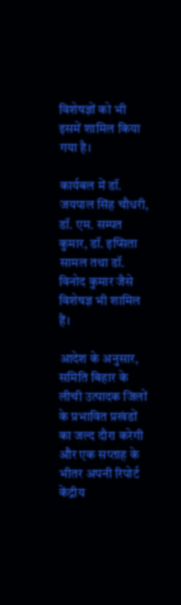विशेषज्ञों को भी इसमें शामिल किया गया है।

कार्यबल में डॉ. जयपाल सिंह चौधरी, डॉ. एम. सम्पत कुमार, डॉ. इप्सिता सामल तथा डॉ. विनोद कुमार जैसे विशेषज्ञ भी शामिल हैं।

आदेश के अनुसार, समिति बिहार के लीची उत्पादक जिलों के प्रभावित प्रखंडों का जल्द दौरा करेगी और एक सप्ताह के भीतर अपनी रिपोर्ट केंद्रीय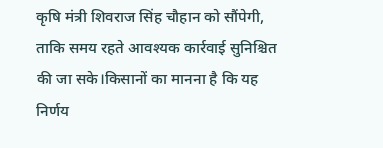कृषि मंत्री शिवराज सिंह चौहान को सौंपेगी, ताकि समय रहते आवश्यक कार्रवाई सुनिश्चित की जा सके।किसानों का मानना है कि यह निर्णय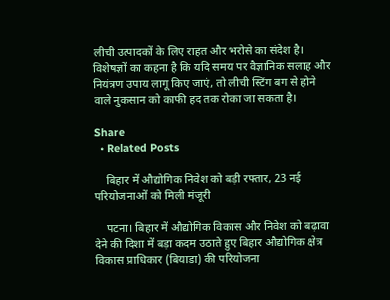लीची उत्पादकों के लिए राहत और भरोसे का संदेश है। विशेषज्ञों का कहना है कि यदि समय पर वैज्ञानिक सलाह और नियंत्रण उपाय लागू किए जाएं, तो लीची स्टिंग बग से होने वाले नुकसान को काफी हद तक रोका जा सकता है।

Share
  • Related Posts

    बिहार में औद्योगिक निवेश को बड़ी रफ्तार, 23 नई परियोजनाओं को मिली मंजूरी

    पटना। बिहार में औद्योगिक विकास और निवेश को बढ़ावा देने की दिशा में बड़ा कदम उठाते हुए बिहार औद्योगिक क्षेत्र विकास प्राधिकार (बियाडा) की परियोजना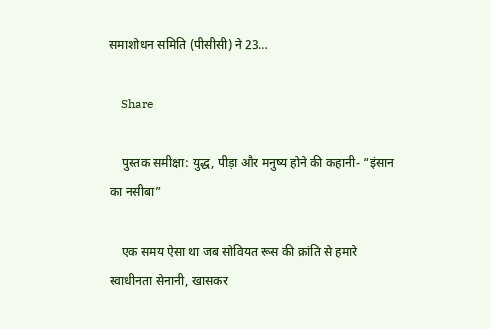समाशोधन समिति (पीसीसी) ने 23…

    Share

    पुस्तक समीक्षा: युद्ध, पीड़ा और मनुष्य होने की कहानी- “इंसान का नसीबा”

    एक समय ऐसा था जब सोवियत रूस की क्रांति से हमारे स्वाधीनता सेनानी, खासकर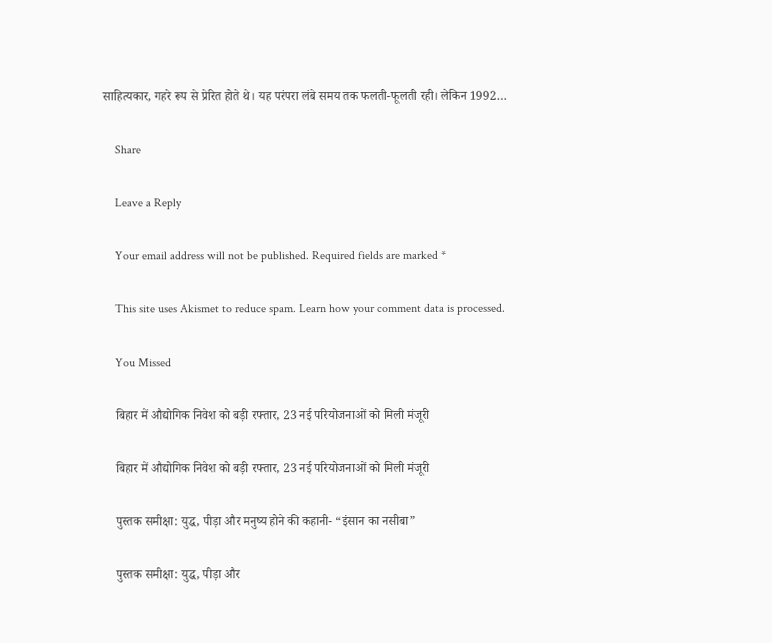साहित्यकार, गहरे रूप से प्रेरित होते थे। यह परंपरा लंबे समय तक फलती-फूलती रही। लेकिन 1992…

    Share

    Leave a Reply

    Your email address will not be published. Required fields are marked *

    This site uses Akismet to reduce spam. Learn how your comment data is processed.

    You Missed

    बिहार में औद्योगिक निवेश को बड़ी रफ्तार, 23 नई परियोजनाओं को मिली मंजूरी

    बिहार में औद्योगिक निवेश को बड़ी रफ्तार, 23 नई परियोजनाओं को मिली मंजूरी

    पुस्तक समीक्षा: युद्ध, पीड़ा और मनुष्य होने की कहानी- “इंसान का नसीबा”

    पुस्तक समीक्षा: युद्ध, पीड़ा और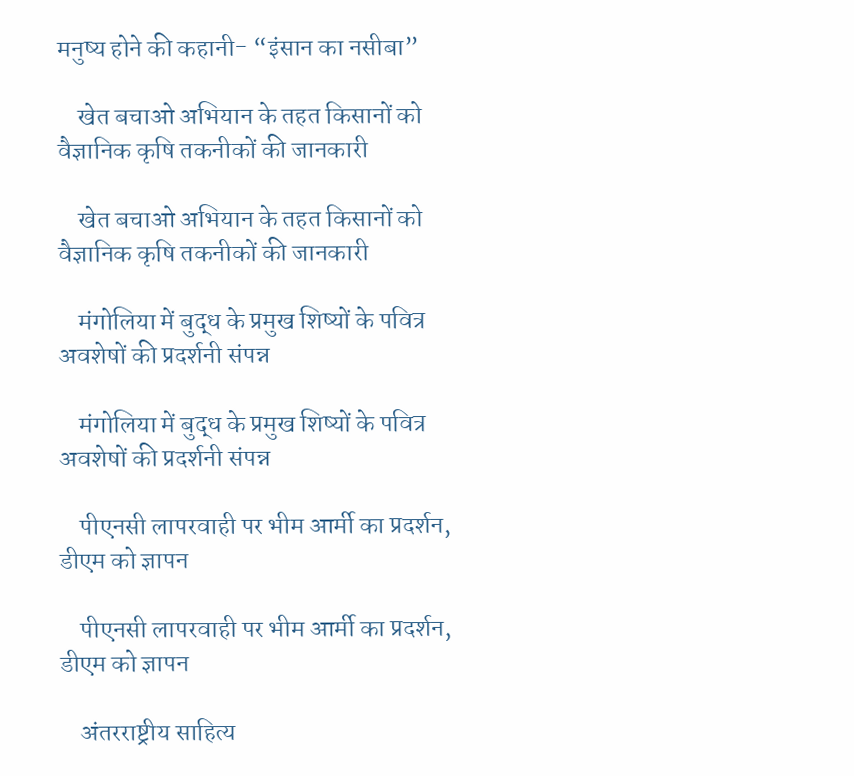मनुष्य होने की कहानी- “इंसान का नसीबा”

    खेत बचाओ अभियान के तहत किसानों को वैज्ञानिक कृषि तकनीकों की जानकारी

    खेत बचाओ अभियान के तहत किसानों को वैज्ञानिक कृषि तकनीकों की जानकारी

    मंगोलिया में बुद्ध के प्रमुख शिष्यों के पवित्र अवशेषों की प्रदर्शनी संपन्न

    मंगोलिया में बुद्ध के प्रमुख शिष्यों के पवित्र अवशेषों की प्रदर्शनी संपन्न

    पीएनसी लापरवाही पर भीम आर्मी का प्रदर्शन, डीएम को ज्ञापन

    पीएनसी लापरवाही पर भीम आर्मी का प्रदर्शन, डीएम को ज्ञापन

    अंतरराष्ट्रीय साहित्य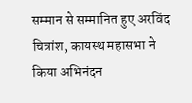सम्मान से सम्मानित हुए अरविंद चित्रांश, कायस्थ महासभा ने किया अभिनंदन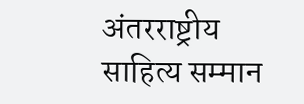अंतरराष्ट्रीय साहित्य सम्मान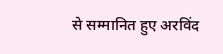से सम्मानित हुए अरविंद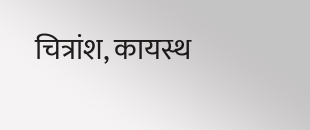चित्रांश, कायस्थ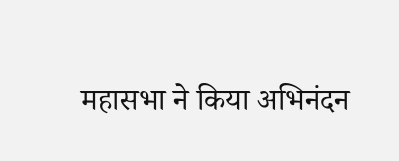महासभा ने किया अभिनंदन